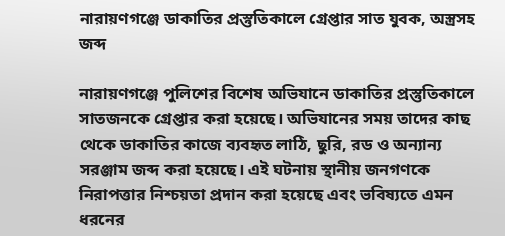নারায়ণগঞ্জে ডাকাতির প্রস্তুতিকালে গ্রেপ্তার সাত যুবক, অস্ত্রসহ জব্দ

নারায়ণগঞ্জে পুলিশের বিশেষ অভিযানে ডাকাতির প্রস্তুতিকালে সাতজনকে গ্রেপ্তার করা হয়েছে। অভিযানের সময় তাদের কাছ থেকে ডাকাতির কাজে ব্যবহৃত লাঠি, ছুরি, রড ও অন্যান্য সরঞ্জাম জব্দ করা হয়েছে। এই ঘটনায় স্থানীয় জনগণকে নিরাপত্তার নিশ্চয়তা প্রদান করা হয়েছে এবং ভবিষ্যতে এমন ধরনের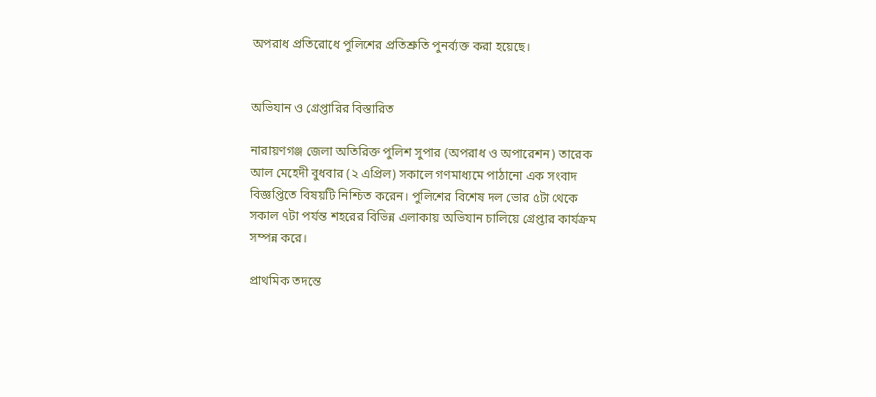অপরাধ প্রতিরোধে পুলিশের প্রতিশ্রুতি পুনর্ব্যক্ত করা হয়েছে।


অভিযান ও গ্রেপ্তারির বিস্তারিত

নারায়ণগঞ্জ জেলা অতিরিক্ত পুলিশ সুপার (অপরাধ ও অপারেশন) তারেক আল মেহেদী বুধবার (২ এপ্রিল) সকালে গণমাধ্যমে পাঠানো এক সংবাদ বিজ্ঞপ্তিতে বিষয়টি নিশ্চিত করেন। পুলিশের বিশেষ দল ভোর ৫টা থেকে সকাল ৭টা পর্যন্ত শহরের বিভিন্ন এলাকায় অভিযান চালিয়ে গ্রেপ্তার কার্যক্রম সম্পন্ন করে।

প্রাথমিক তদন্তে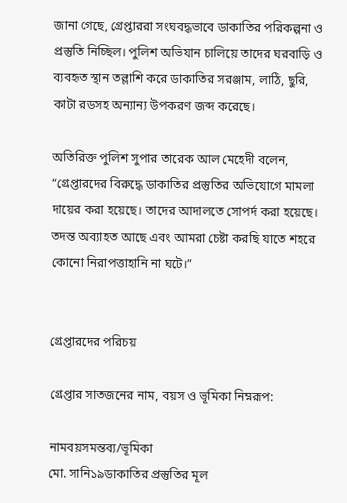জানা গেছে, গ্রেপ্তাররা সংঘবদ্ধভাবে ডাকাতির পরিকল্পনা ও প্রস্তুতি নিচ্ছিল। পুলিশ অভিযান চালিয়ে তাদের ঘরবাড়ি ও ব্যবহৃত স্থান তল্লাশি করে ডাকাতির সরঞ্জাম, লাঠি, ছুরি, কাটা রডসহ অন্যান্য উপকরণ জব্দ করেছে।

অতিরিক্ত পুলিশ সুপার তারেক আল মেহেদী বলেন, “গ্রেপ্তারদের বিরুদ্ধে ডাকাতির প্রস্তুতির অভিযোগে মামলা দায়ের করা হয়েছে। তাদের আদালতে সোপর্দ করা হয়েছে। তদন্ত অব্যাহত আছে এবং আমরা চেষ্টা করছি যাতে শহরে কোনো নিরাপত্তাহানি না ঘটে।”


গ্রেপ্তারদের পরিচয়

গ্রেপ্তার সাতজনের নাম, বয়স ও ভূমিকা নিম্নরূপ:

নামবয়সমন্তব্য/ভূমিকা
মো. সানি১৯ডাকাতির প্রস্তুতির মূল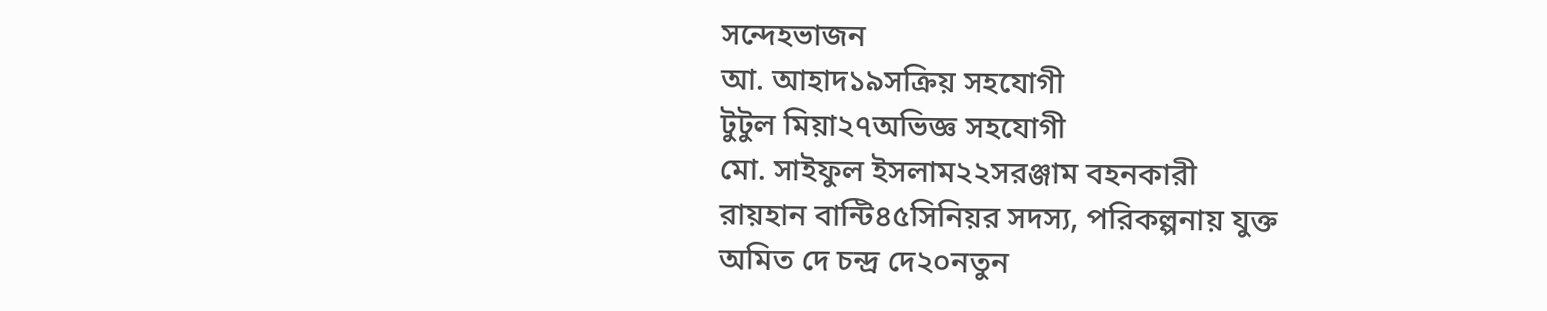সন্দেহভাজন
আ. আহাদ১৯সক্রিয় সহযোগী
টুটুল মিয়া২৭অভিজ্ঞ সহযোগী
মো. সাইফুল ইসলাম২২সরঞ্জাম বহনকারী
রায়হান বান্টি৪৫সিনিয়র সদস্য, পরিকল্পনায় যুক্ত
অমিত দে চন্দ্র দে২০নতুন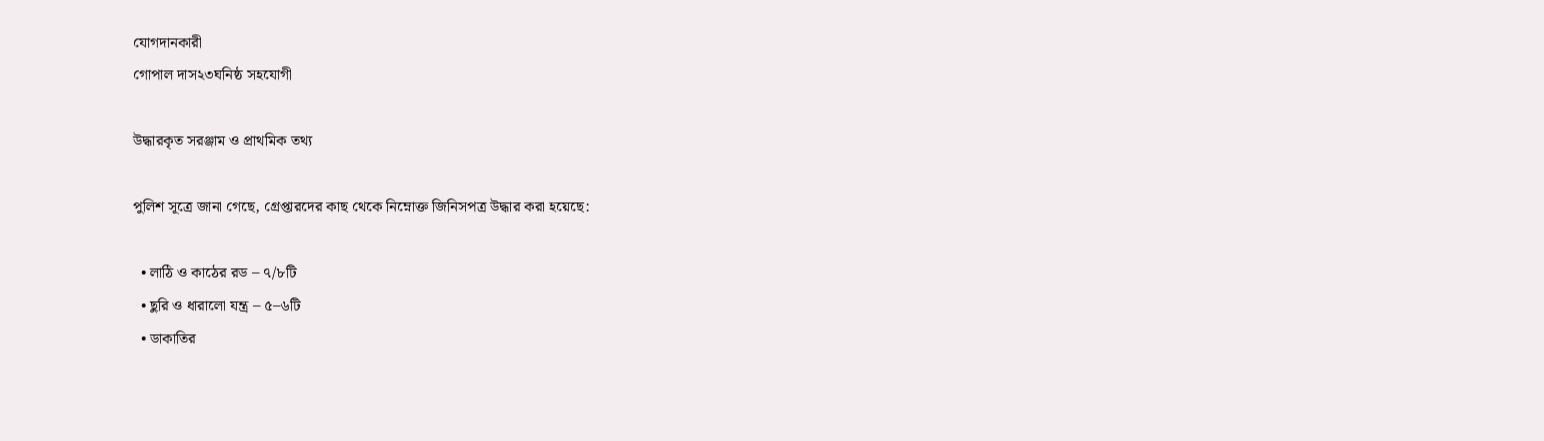যোগদানকারী
গোপাল দাস২৩ঘনিষ্ঠ সহযোগী

উদ্ধারকৃত সরঞ্জাম ও প্রাথমিক তথ্য

পুলিশ সূত্রে জানা গেছে, গ্রেপ্তারদের কাছ থেকে নিম্নোক্ত জিনিসপত্র উদ্ধার করা হয়েছে:

  • লাঠি ও কাঠের রড – ৭/৮টি
  • ছুরি ও ধারালো যন্ত্র – ৫–৬টি
  • ডাকাতির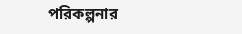পরিকল্পনার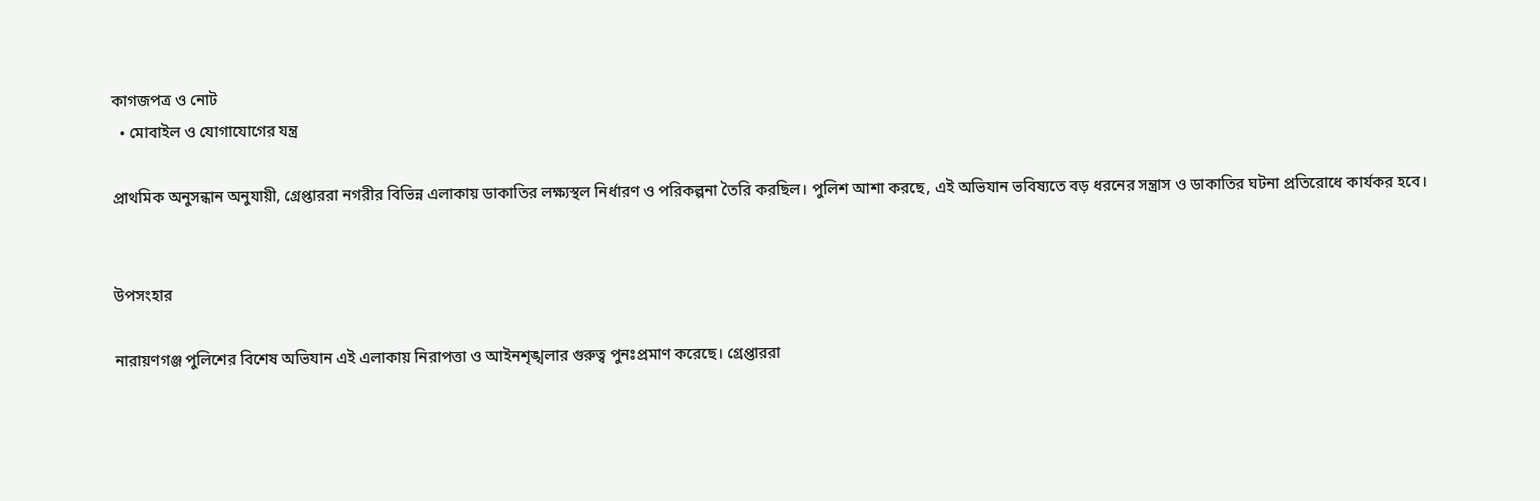কাগজপত্র ও নোট
  • মোবাইল ও যোগাযোগের যন্ত্র

প্রাথমিক অনুসন্ধান অনুযায়ী, গ্রেপ্তাররা নগরীর বিভিন্ন এলাকায় ডাকাতির লক্ষ্যস্থল নির্ধারণ ও পরিকল্পনা তৈরি করছিল। পুলিশ আশা করছে, এই অভিযান ভবিষ্যতে বড় ধরনের সন্ত্রাস ও ডাকাতির ঘটনা প্রতিরোধে কার্যকর হবে।


উপসংহার

নারায়ণগঞ্জ পুলিশের বিশেষ অভিযান এই এলাকায় নিরাপত্তা ও আইনশৃঙ্খলার গুরুত্ব পুনঃপ্রমাণ করেছে। গ্রেপ্তাররা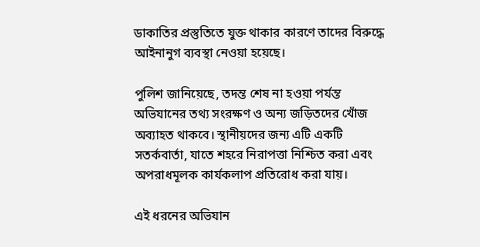ডাকাতির প্রস্তুতিতে যুক্ত থাকার কারণে তাদের বিরুদ্ধে আইনানুগ ব্যবস্থা নেওয়া হয়েছে।

পুলিশ জানিয়েছে, তদন্ত শেষ না হওয়া পর্যন্ত অভিযানের তথ্য সংরক্ষণ ও অন্য জড়িতদের খোঁজ অব্যাহত থাকবে। স্থানীয়দের জন্য এটি একটি সতর্কবার্তা, যাতে শহরে নিরাপত্তা নিশ্চিত করা এবং অপরাধমূলক কার্যকলাপ প্রতিরোধ করা যায়।

এই ধরনের অভিযান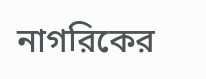নাগরিকের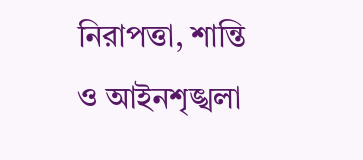নিরাপত্তা, শান্তি ও আইনশৃঙ্খলা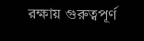রক্ষায় গুরুত্বপূর্ণ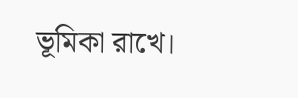ভূমিকা রাখে।